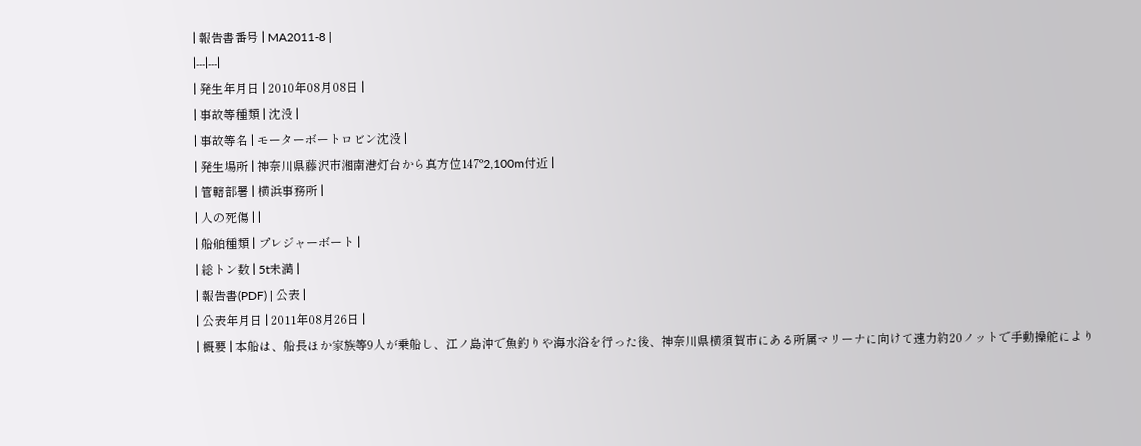| 報告書番号 | MA2011-8 |
|---|---|
| 発生年月日 | 2010年08月08日 |
| 事故等種類 | 沈没 |
| 事故等名 | モーターボートロビン沈没 |
| 発生場所 | 神奈川県藤沢市湘南港灯台から真方位147°2,100m付近 |
| 管轄部署 | 横浜事務所 |
| 人の死傷 | |
| 船舶種類 | プレジャーボート |
| 総トン数 | 5t未満 |
| 報告書(PDF) | 公表 |
| 公表年月日 | 2011年08月26日 |
| 概要 | 本船は、船長ほか家族等9人が乗船し、江ノ島沖で魚釣りや海水浴を行った後、神奈川県横須賀市にある所属マリーナに向けて速力約20ノットで手動操舵により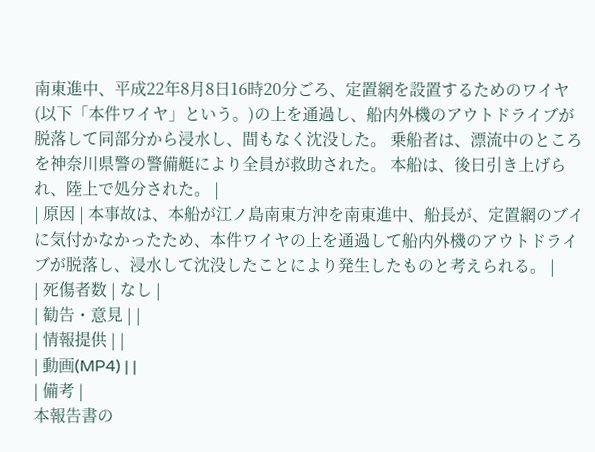南東進中、平成22年8月8日16時20分ごろ、定置網を設置するためのワイヤ(以下「本件ワイヤ」という。)の上を通過し、船内外機のアウトドライブが脱落して同部分から浸水し、間もなく沈没した。 乗船者は、漂流中のところを神奈川県警の警備艇により全員が救助された。 本船は、後日引き上げられ、陸上で処分された。 |
| 原因 | 本事故は、本船が江ノ島南東方沖を南東進中、船長が、定置網のブイに気付かなかったため、本件ワイヤの上を通過して船内外機のアウトドライブが脱落し、浸水して沈没したことにより発生したものと考えられる。 |
| 死傷者数 | なし |
| 勧告・意見 | |
| 情報提供 | |
| 動画(MP4) | |
| 備考 |
本報告書の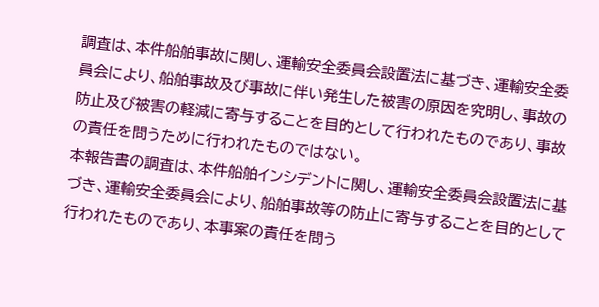調査は、本件船舶事故に関し、運輸安全委員会設置法に基づき、運輸安全委員会により、船舶事故及び事故に伴い発生した被害の原因を究明し、事故の防止及び被害の軽減に寄与することを目的として行われたものであり、事故の責任を問うために行われたものではない。
本報告書の調査は、本件船舶インシデントに関し、運輸安全委員会設置法に基づき、運輸安全委員会により、船舶事故等の防止に寄与することを目的として行われたものであり、本事案の責任を問う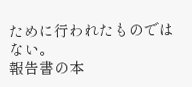ために行われたものではない。
報告書の本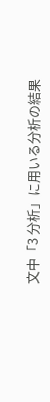文中「3 分析」に用いる分析の結果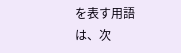を表す用語は、次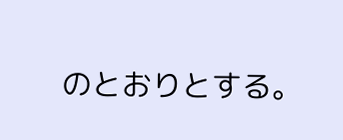のとおりとする。